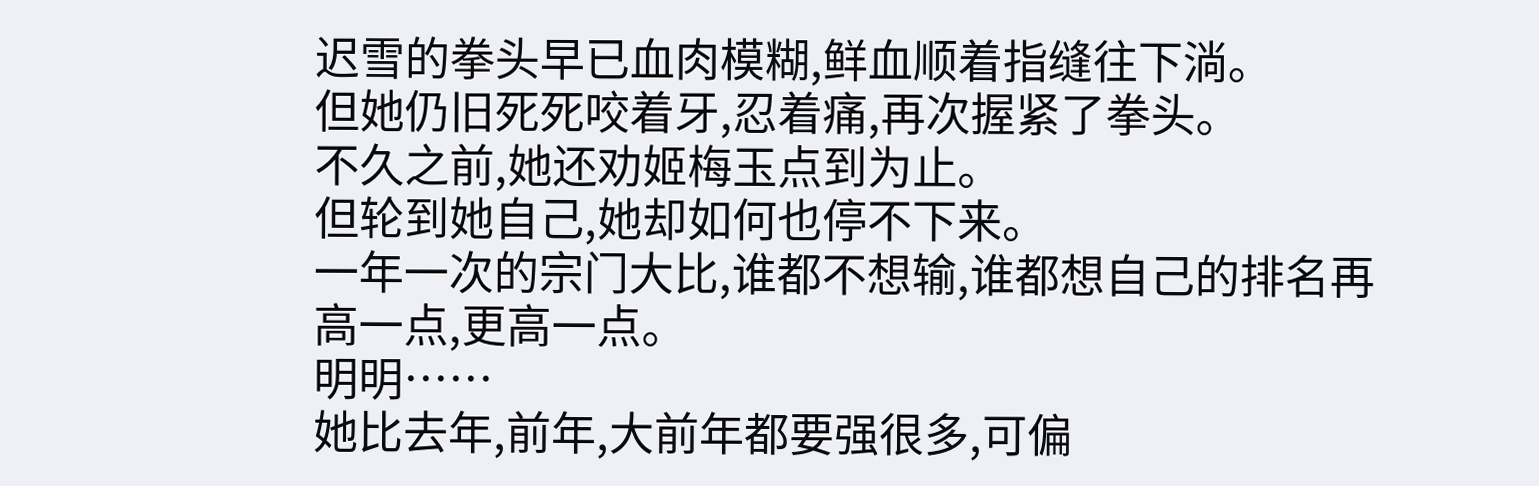迟雪的拳头早已血肉模糊,鲜血顺着指缝往下淌。
但她仍旧死死咬着牙,忍着痛,再次握紧了拳头。
不久之前,她还劝姬梅玉点到为止。
但轮到她自己,她却如何也停不下来。
一年一次的宗门大比,谁都不想输,谁都想自己的排名再高一点,更高一点。
明明……
她比去年,前年,大前年都要强很多,可偏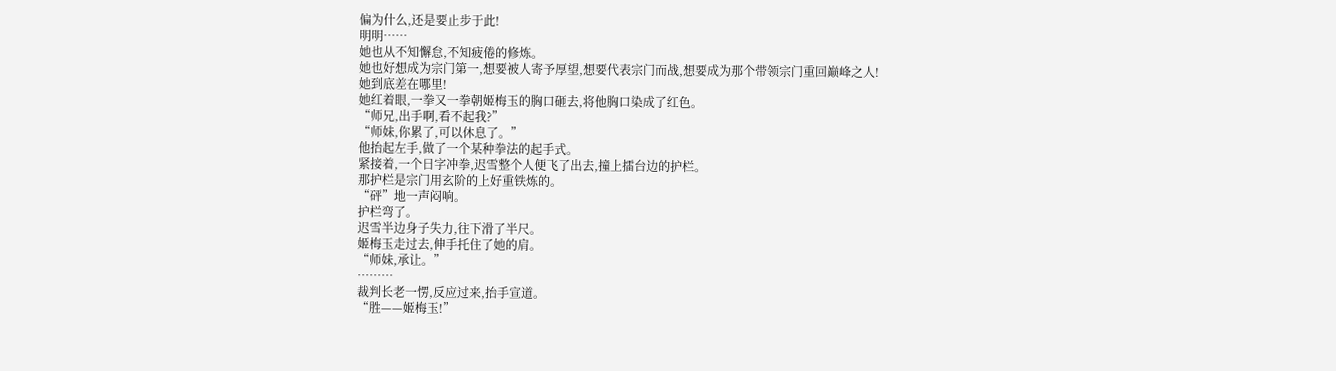偏为什么,还是要止步于此!
明明……
她也从不知懈怠,不知疲倦的修炼。
她也好想成为宗门第一,想要被人寄予厚望,想要代表宗门而战,想要成为那个带领宗门重回巅峰之人!
她到底差在哪里!
她红着眼,一拳又一拳朝姬梅玉的胸口砸去,将他胸口染成了红色。
“师兄,出手啊,看不起我?”
“师妹,你累了,可以休息了。”
他抬起左手,做了一个某种拳法的起手式。
紧接着,一个日字冲拳,迟雪整个人便飞了出去,撞上擂台边的护栏。
那护栏是宗门用玄阶的上好重铁炼的。
“砰”地一声闷响。
护栏弯了。
迟雪半边身子失力,往下滑了半尺。
姬梅玉走过去,伸手托住了她的肩。
“师妹,承让。”
………
裁判长老一愣,反应过来,抬手宣道。
“胜——姬梅玉!”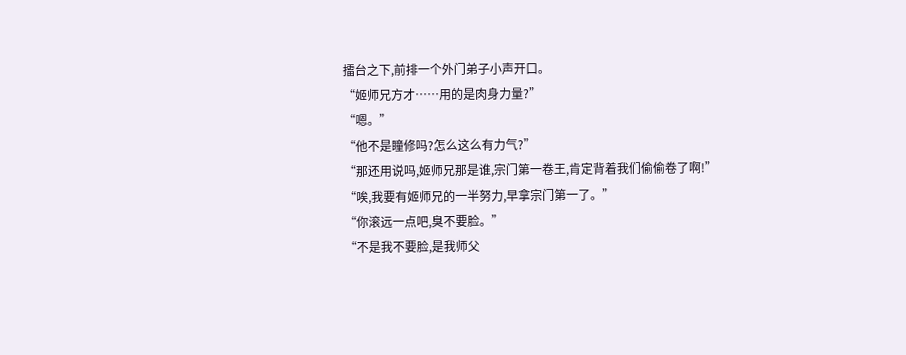擂台之下,前排一个外门弟子小声开口。
“姬师兄方才……用的是肉身力量?”
“嗯。”
“他不是瞳修吗?怎么这么有力气?”
“那还用说吗,姬师兄那是谁,宗门第一卷王,肯定背着我们偷偷卷了啊!”
“唉,我要有姬师兄的一半努力,早拿宗门第一了。”
“你滚远一点吧,臭不要脸。”
“不是我不要脸,是我师父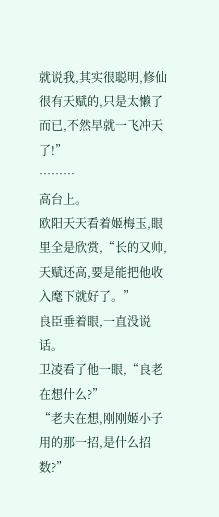就说我,其实很聪明,修仙很有天赋的,只是太懒了而已,不然早就一飞冲天了!”
………
高台上。
欧阳天天看着姬梅玉,眼里全是欣赏,“长的又帅,天赋还高,要是能把他收入麾下就好了。”
良臣垂着眼,一直没说话。
卫凌看了他一眼,“良老在想什么?”
“老夫在想,刚刚姬小子用的那一招,是什么招数?”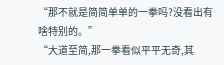“那不就是简简单单的一拳吗?没看出有啥特别的。”
“大道至简,那一拳看似平平无奇,其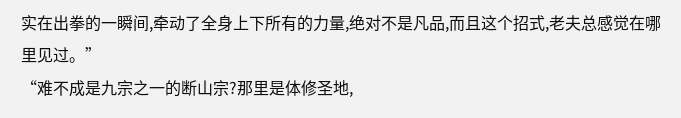实在出拳的一瞬间,牵动了全身上下所有的力量,绝对不是凡品,而且这个招式,老夫总感觉在哪里见过。”
“难不成是九宗之一的断山宗?那里是体修圣地,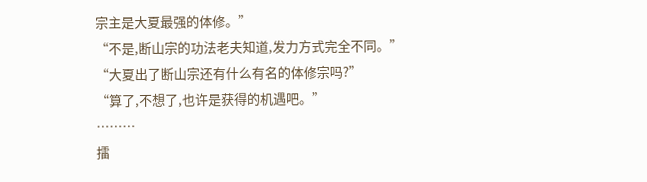宗主是大夏最强的体修。”
“不是,断山宗的功法老夫知道,发力方式完全不同。”
“大夏出了断山宗还有什么有名的体修宗吗?”
“算了,不想了,也许是获得的机遇吧。”
………
擂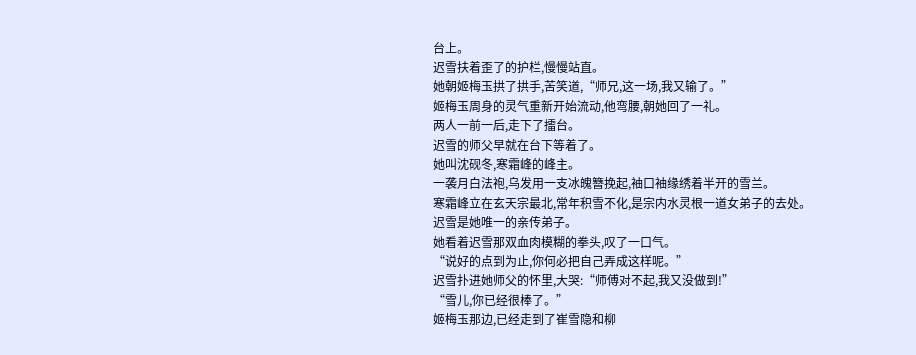台上。
迟雪扶着歪了的护栏,慢慢站直。
她朝姬梅玉拱了拱手,苦笑道,“师兄,这一场,我又输了。”
姬梅玉周身的灵气重新开始流动,他弯腰,朝她回了一礼。
两人一前一后,走下了擂台。
迟雪的师父早就在台下等着了。
她叫沈砚冬,寒霜峰的峰主。
一袭月白法袍,乌发用一支冰魄簪挽起,袖口袖缘绣着半开的雪兰。
寒霜峰立在玄天宗最北,常年积雪不化,是宗内水灵根一道女弟子的去处。
迟雪是她唯一的亲传弟子。
她看着迟雪那双血肉模糊的拳头,叹了一口气。
“说好的点到为止,你何必把自己弄成这样呢。”
迟雪扑进她师父的怀里,大哭:“师傅对不起,我又没做到!”
“雪儿,你已经很棒了。”
姬梅玉那边,已经走到了崔雪隐和柳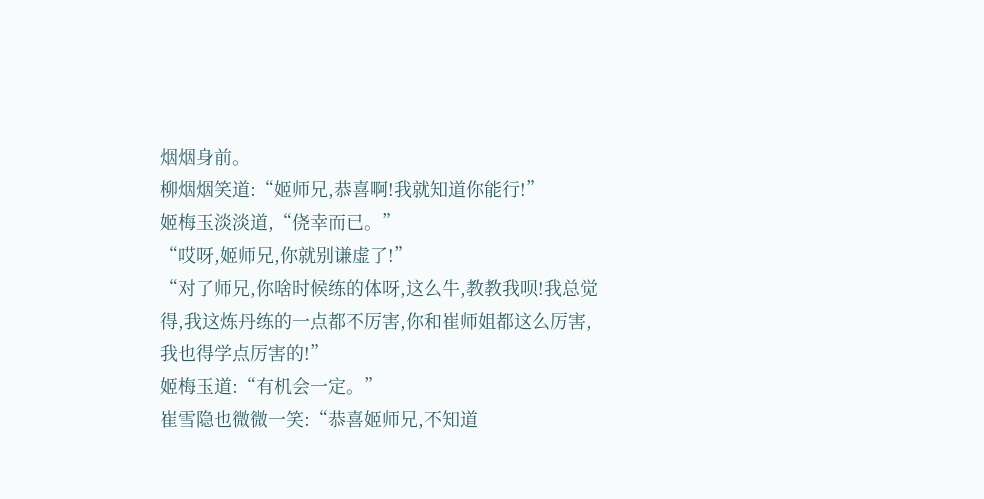烟烟身前。
柳烟烟笑道:“姬师兄,恭喜啊!我就知道你能行!”
姬梅玉淡淡道,“侥幸而已。”
“哎呀,姬师兄,你就别谦虚了!”
“对了师兄,你啥时候练的体呀,这么牛,教教我呗!我总觉得,我这炼丹练的一点都不厉害,你和崔师姐都这么厉害,我也得学点厉害的!”
姬梅玉道:“有机会一定。”
崔雪隐也微微一笑:“恭喜姬师兄,不知道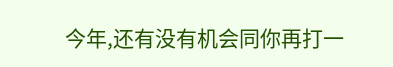今年,还有没有机会同你再打一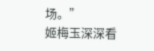场。”
姬梅玉深深看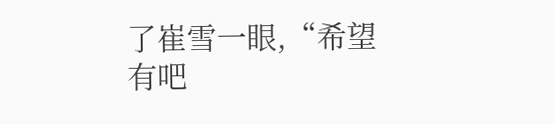了崔雪一眼,“希望有吧